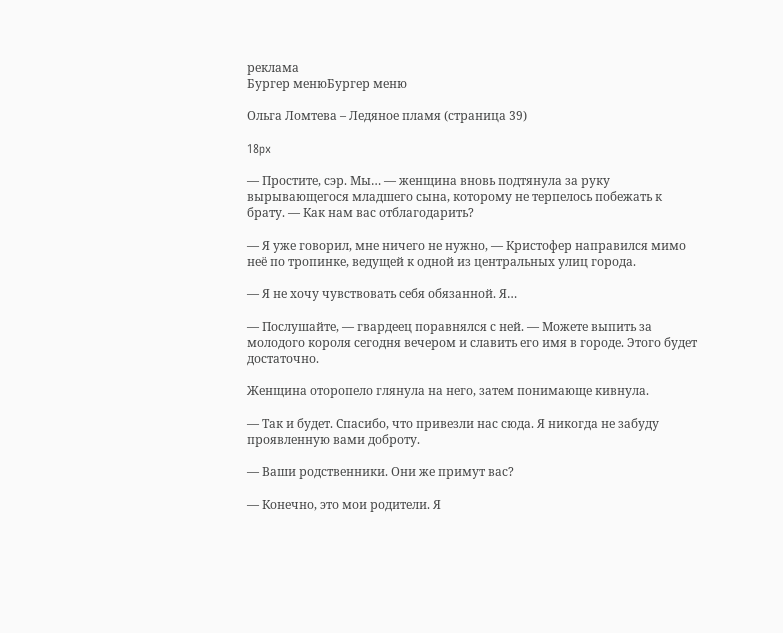реклама
Бургер менюБургер меню

Ольга Ломтева – Ледяное пламя (страница 39)

18px

— Простите, сэр. Мы… — женщина вновь подтянула за руку вырывающегося младшего сына, которому не терпелось побежать к брату. — Как нам вас отблагодарить?

— Я уже говорил, мне ничего не нужно, — Кристофер направился мимо неё по тропинке, ведущей к одной из центральных улиц города.

— Я не хочу чувствовать себя обязанной. Я…

— Послушайте, — гвардеец поравнялся с ней. — Можете выпить за молодого короля сегодня вечером и славить его имя в городе. Этого будет достаточно.

Женщина оторопело глянула на него, затем понимающе кивнула.

— Так и будет. Спасибо, что привезли нас сюда. Я никогда не забуду проявленную вами доброту.

— Ваши родственники. Они же примут вас?

— Конечно, это мои родители. Я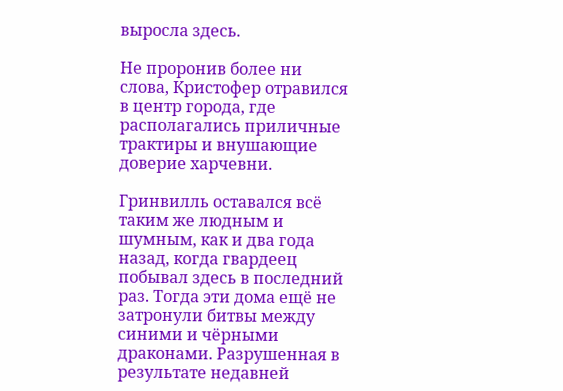выросла здесь.

Не проронив более ни слова, Кристофер отравился в центр города, где располагались приличные трактиры и внушающие доверие харчевни.

Гринвилль оставался всё таким же людным и шумным, как и два года назад, когда гвардеец побывал здесь в последний раз. Тогда эти дома ещё не затронули битвы между синими и чёрными драконами. Разрушенная в результате недавней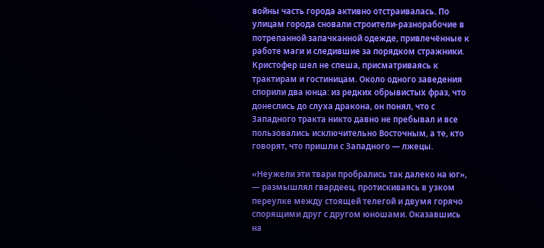войны часть города активно отстраивалась. По улицам города сновали строители-разнорабочие в потрепанной запачканной одежде, привлечённые к работе маги и следившие за порядком стражники. Кристофер шел не спеша, присматриваясь к трактирам и гостиницам. Около одного заведения спорили два юнца: из редких обрывистых фраз, что донеслись до слуха дракона, он понял, что с Западного тракта никто давно не пребывал и все пользовались исключительно Восточным, а те, кто говорят, что пришли с Западного — лжецы.

«Неужели эти твари пробрались так далеко на юг», — размышлял гвардеец, протискиваясь в узком переулке между стоящей телегой и двумя горячо спорящими друг с другом юношами. Оказавшись на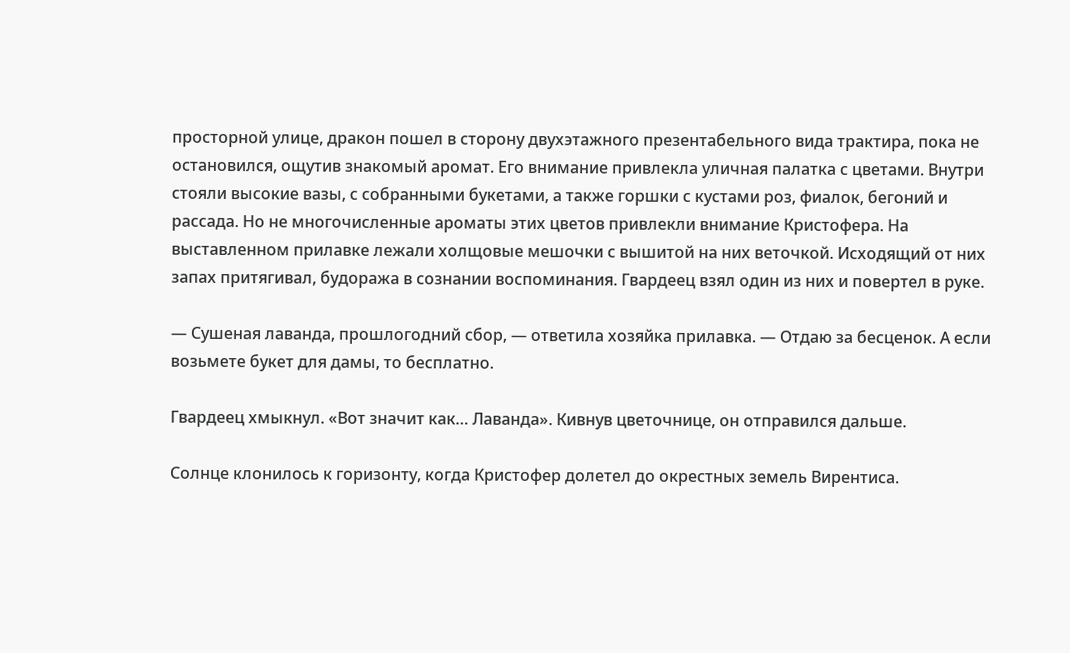просторной улице, дракон пошел в сторону двухэтажного презентабельного вида трактира, пока не остановился, ощутив знакомый аромат. Его внимание привлекла уличная палатка с цветами. Внутри стояли высокие вазы, с собранными букетами, а также горшки с кустами роз, фиалок, бегоний и рассада. Но не многочисленные ароматы этих цветов привлекли внимание Кристофера. На выставленном прилавке лежали холщовые мешочки с вышитой на них веточкой. Исходящий от них запах притягивал, будоража в сознании воспоминания. Гвардеец взял один из них и повертел в руке.

— Сушеная лаванда, прошлогодний сбор, — ответила хозяйка прилавка. — Отдаю за бесценок. А если возьмете букет для дамы, то бесплатно.

Гвардеец хмыкнул. «Вот значит как… Лаванда». Кивнув цветочнице, он отправился дальше.

Солнце клонилось к горизонту, когда Кристофер долетел до окрестных земель Вирентиса.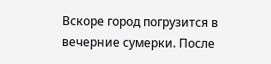Вскоре город погрузится в вечерние сумерки. После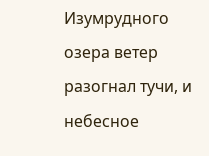Изумрудного озера ветер разогнал тучи, и небесное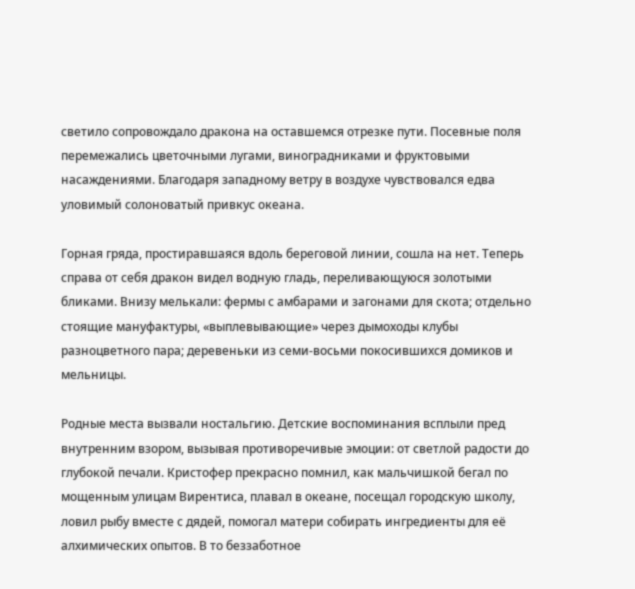светило сопровождало дракона на оставшемся отрезке пути. Посевные поля перемежались цветочными лугами, виноградниками и фруктовыми насаждениями. Благодаря западному ветру в воздухе чувствовался едва уловимый солоноватый привкус океана.

Горная гряда, простиравшаяся вдоль береговой линии, сошла на нет. Теперь справа от себя дракон видел водную гладь, переливающуюся золотыми бликами. Внизу мелькали: фермы с амбарами и загонами для скота; отдельно стоящие мануфактуры, «выплевывающие» через дымоходы клубы разноцветного пара; деревеньки из семи-восьми покосившихся домиков и мельницы.

Родные места вызвали ностальгию. Детские воспоминания всплыли пред внутренним взором, вызывая противоречивые эмоции: от светлой радости до глубокой печали. Кристофер прекрасно помнил, как мальчишкой бегал по мощенным улицам Вирентиса, плавал в океане, посещал городскую школу, ловил рыбу вместе с дядей, помогал матери собирать ингредиенты для её алхимических опытов. В то беззаботное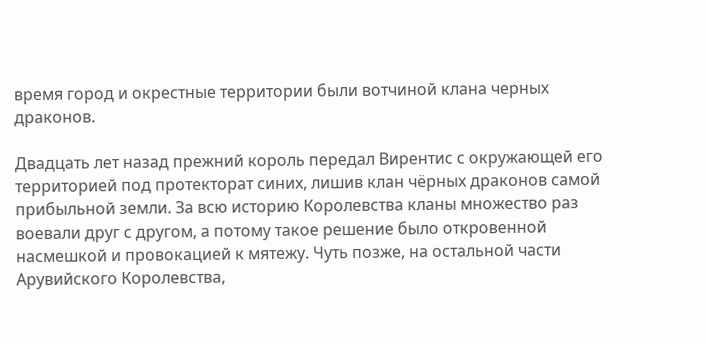время город и окрестные территории были вотчиной клана черных драконов.

Двадцать лет назад прежний король передал Вирентис с окружающей его территорией под протекторат синих, лишив клан чёрных драконов самой прибыльной земли. За всю историю Королевства кланы множество раз воевали друг с другом, а потому такое решение было откровенной насмешкой и провокацией к мятежу. Чуть позже, на остальной части Арувийского Королевства,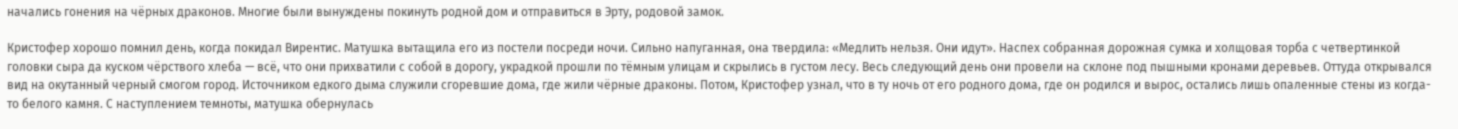начались гонения на чёрных драконов. Многие были вынуждены покинуть родной дом и отправиться в Эрту, родовой замок.

Кристофер хорошо помнил день, когда покидал Вирентис. Матушка вытащила его из постели посреди ночи. Сильно напуганная, она твердила: «Медлить нельзя. Они идут». Наспех собранная дорожная сумка и холщовая торба с четвертинкой головки сыра да куском чёрствого хлеба — всё, что они прихватили с собой в дорогу, украдкой прошли по тёмным улицам и скрылись в густом лесу. Весь следующий день они провели на склоне под пышными кронами деревьев. Оттуда открывался вид на окутанный черный смогом город. Источником едкого дыма служили сгоревшие дома, где жили чёрные драконы. Потом, Кристофер узнал, что в ту ночь от его родного дома, где он родился и вырос, остались лишь опаленные стены из когда-то белого камня. С наступлением темноты, матушка обернулась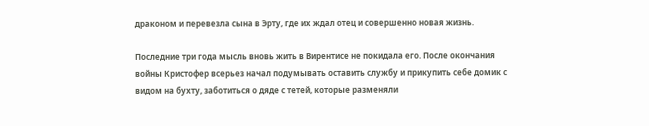драконом и перевезла сына в Эрту, где их ждал отец и совершенно новая жизнь.

Последние три года мысль вновь жить в Вирентисе не покидала его. После окончания войны Кристофер всерьез начал подумывать оставить службу и прикупить себе домик с видом на бухту, заботиться о дяде с тетей, которые разменяли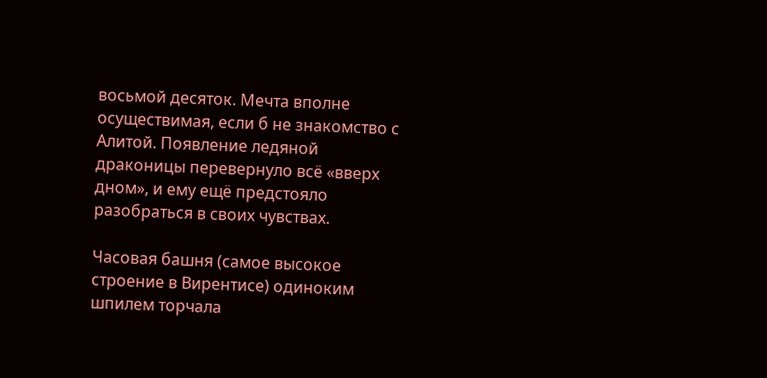восьмой десяток. Мечта вполне осуществимая, если б не знакомство с Алитой. Появление ледяной драконицы перевернуло всё «вверх дном», и ему ещё предстояло разобраться в своих чувствах.

Часовая башня (самое высокое строение в Вирентисе) одиноким шпилем торчала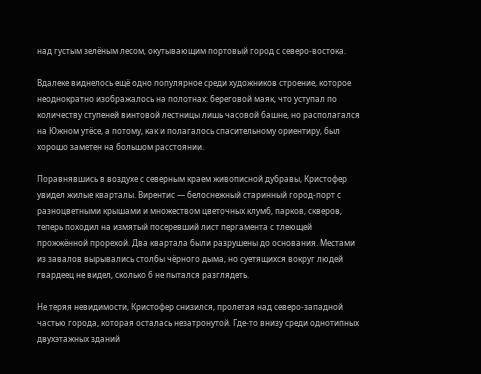над густым зелёным лесом, окутывающим портовый город с северо-востока.

Вдалеке виднелось ещё одно популярное среди художников строение, которое неоднократно изображалось на полотнах: береговой маяк, что уступал по количеству ступеней винтовой лестницы лишь часовой башне, но располагался на Южном утёсе, а потому, как и полагалось спасительному ориентиру, был хорошо заметен на большом расстоянии.

Поравнявшись в воздухе с северным краем живописной дубравы, Кристофер увидел жилые кварталы. Вирентис — белоснежный старинный город-порт с разноцветными крышами и множеством цветочных клумб, парков, скверов, теперь походил на измятый посеревший лист пергамента с тлеющей прожжённой прорехой. Два квартала были разрушены до основания. Местами из завалов вырывались столбы чёрного дыма, но суетящихся вокруг людей гвардеец не видел, сколько б не пытался разглядеть.

Не теряя невидимости, Кристофер снизился, пролетая над северо-западной частью города, которая осталась незатронутой. Где-то внизу среди однотипных двухэтажных зданий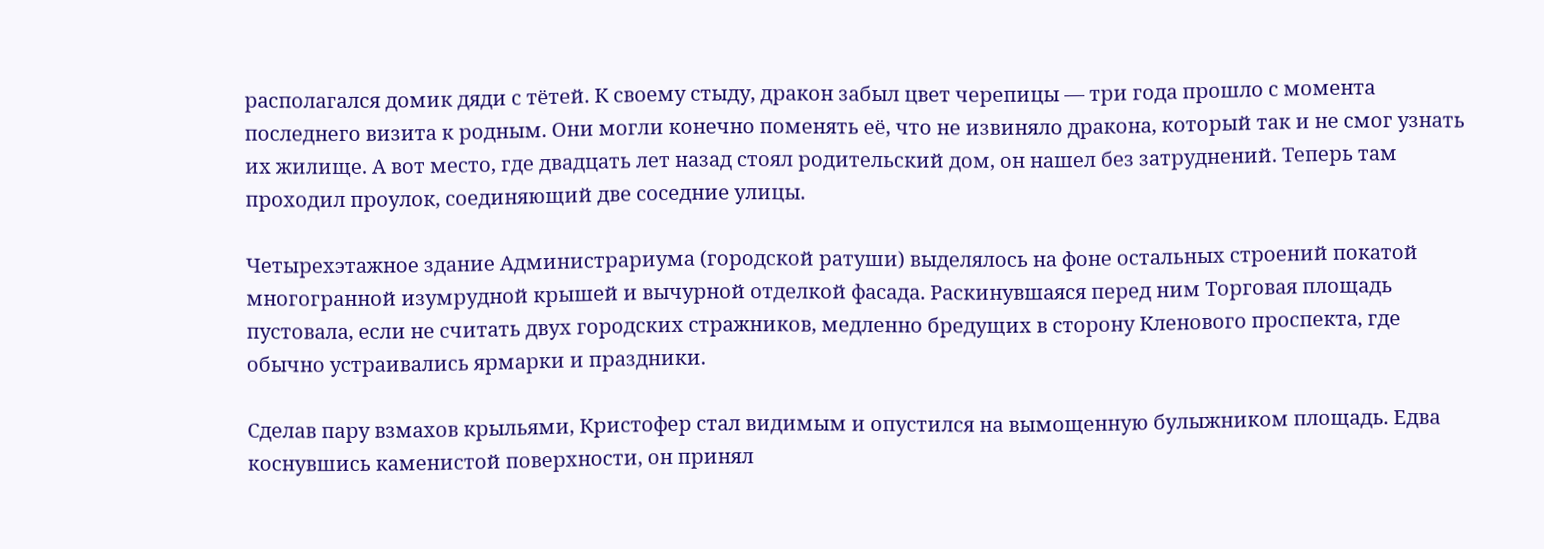располагался домик дяди с тётей. К своему стыду, дракон забыл цвет черепицы — три года прошло с момента последнего визита к родным. Они могли конечно поменять её, что не извиняло дракона, который так и не смог узнать их жилище. А вот место, где двадцать лет назад стоял родительский дом, он нашел без затруднений. Теперь там проходил проулок, соединяющий две соседние улицы.

Четырехэтажное здание Администрариума (городской ратуши) выделялось на фоне остальных строений покатой многогранной изумрудной крышей и вычурной отделкой фасада. Раскинувшаяся перед ним Торговая площадь пустовала, если не считать двух городских стражников, медленно бредущих в сторону Кленового проспекта, где обычно устраивались ярмарки и праздники.

Сделав пару взмахов крыльями, Кристофер стал видимым и опустился на вымощенную булыжником площадь. Едва коснувшись каменистой поверхности, он принял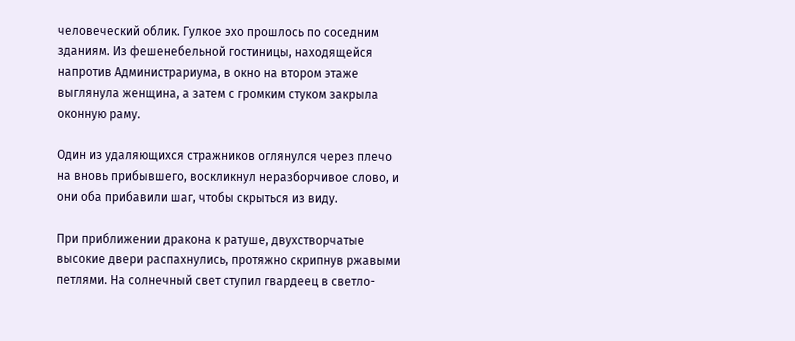человеческий облик. Гулкое эхо прошлось по соседним зданиям. Из фешенебельной гостиницы, находящейся напротив Администрариума, в окно на втором этаже выглянула женщина, а затем с громким стуком закрыла оконную раму.

Один из удаляющихся стражников оглянулся через плечо на вновь прибывшего, воскликнул неразборчивое слово, и они оба прибавили шаг, чтобы скрыться из виду.

При приближении дракона к ратуше, двухстворчатые высокие двери распахнулись, протяжно скрипнув ржавыми петлями. На солнечный свет ступил гвардеец в светло-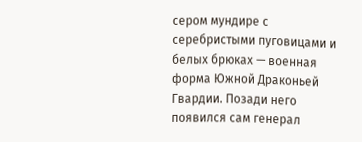сером мундире с серебристыми пуговицами и белых брюках — военная форма Южной Драконьей Гвардии. Позади него появился сам генерал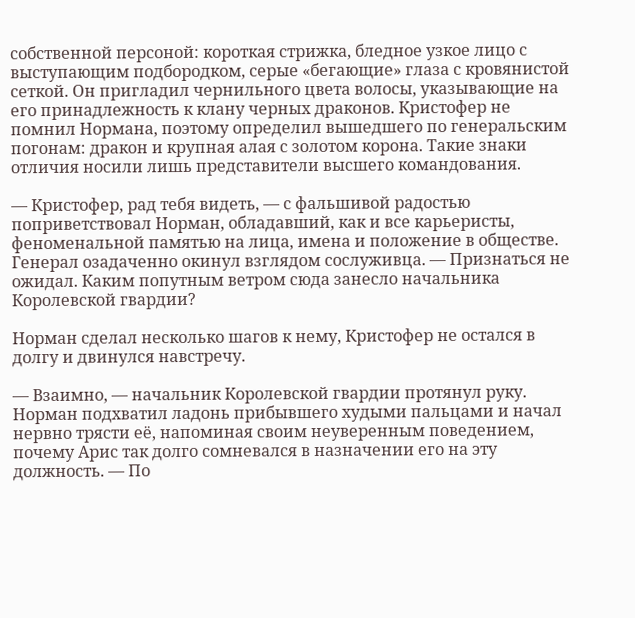собственной персоной: короткая стрижка, бледное узкое лицо с выступающим подбородком, серые «бегающие» глаза с кровянистой сеткой. Он пригладил чернильного цвета волосы, указывающие на его принадлежность к клану черных драконов. Кристофер не помнил Нормана, поэтому определил вышедшего по генеральским погонам: дракон и крупная алая с золотом корона. Такие знаки отличия носили лишь представители высшего командования.

— Кристофер, рад тебя видеть, — с фальшивой радостью поприветствовал Норман, обладавший, как и все карьеристы, феноменальной памятью на лица, имена и положение в обществе. Генерал озадаченно окинул взглядом сослуживца. — Признаться не ожидал. Каким попутным ветром сюда занесло начальника Королевской гвардии?

Норман сделал несколько шагов к нему, Кристофер не остался в долгу и двинулся навстречу.

— Взаимно, — начальник Королевской гвардии протянул руку. Норман подхватил ладонь прибывшего худыми пальцами и начал нервно трясти её, напоминая своим неуверенным поведением, почему Арис так долго сомневался в назначении его на эту должность. — По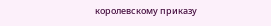королевскому приказу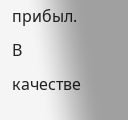прибыл. В качестве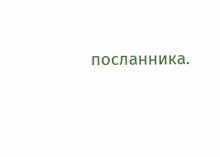посланника.